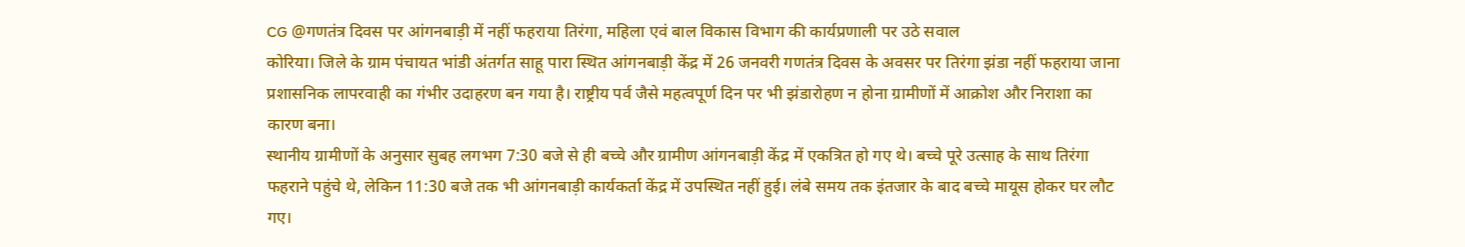CG @गणतंत्र दिवस पर आंगनबाड़ी में नहीं फहराया तिरंगा, महिला एवं बाल विकास विभाग की कार्यप्रणाली पर उठे सवाल
कोरिया। जिले के ग्राम पंचायत भांडी अंतर्गत साहू पारा स्थित आंगनबाड़ी केंद्र में 26 जनवरी गणतंत्र दिवस के अवसर पर तिरंगा झंडा नहीं फहराया जाना प्रशासनिक लापरवाही का गंभीर उदाहरण बन गया है। राष्ट्रीय पर्व जैसे महत्वपूर्ण दिन पर भी झंडारोहण न होना ग्रामीणों में आक्रोश और निराशा का कारण बना।
स्थानीय ग्रामीणों के अनुसार सुबह लगभग 7:30 बजे से ही बच्चे और ग्रामीण आंगनबाड़ी केंद्र में एकत्रित हो गए थे। बच्चे पूरे उत्साह के साथ तिरंगा फहराने पहुंचे थे, लेकिन 11:30 बजे तक भी आंगनबाड़ी कार्यकर्ता केंद्र में उपस्थित नहीं हुई। लंबे समय तक इंतजार के बाद बच्चे मायूस होकर घर लौट गए।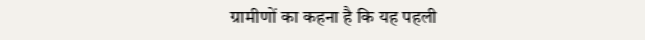ग्रामीणों का कहना है कि यह पहली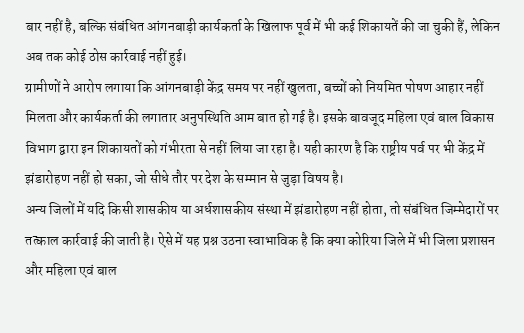बार नहीं है, बल्कि संबंधित आंगनबाड़ी कार्यकर्ता के खिलाफ पूर्व में भी कई शिकायतें की जा चुकी हैं, लेकिन अब तक कोई ठोस कार्रवाई नहीं हुई।
ग्रामीणों ने आरोप लगाया कि आंगनबाड़ी केंद्र समय पर नहीं खुलता, बच्चों को नियमित पोषण आहार नहीं मिलता और कार्यकर्ता की लगातार अनुपस्थिति आम बात हो गई है। इसके बावजूद महिला एवं बाल विकास विभाग द्वारा इन शिकायतों को गंभीरता से नहीं लिया जा रहा है। यही कारण है कि राष्ट्रीय पर्व पर भी केंद्र में झंडारोहण नहीं हो सका, जो सीधे तौर पर देश के सम्मान से जुड़ा विषय है।
अन्य जिलों में यदि किसी शासकीय या अर्धशासकीय संस्था में झंडारोहण नहीं होता, तो संबंधित जिम्मेदारों पर तत्काल कार्रवाई की जाती है। ऐसे में यह प्रश्न उठना स्वाभाविक है कि क्या कोरिया जिले में भी जिला प्रशासन और महिला एवं बाल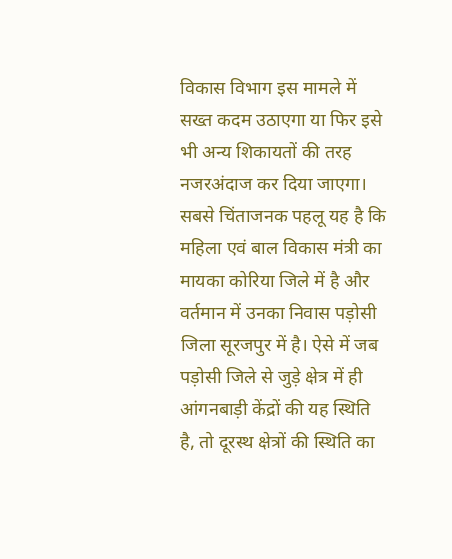विकास विभाग इस मामले में सख्त कदम उठाएगा या फिर इसे भी अन्य शिकायतों की तरह नजरअंदाज कर दिया जाएगा।
सबसे चिंताजनक पहलू यह है कि महिला एवं बाल विकास मंत्री का मायका कोरिया जिले में है और वर्तमान में उनका निवास पड़ोसी जिला सूरजपुर में है। ऐसे में जब पड़ोसी जिले से जुड़े क्षेत्र में ही आंगनबाड़ी केंद्रों की यह स्थिति है, तो दूरस्थ क्षेत्रों की स्थिति का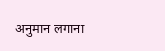अनुमान लगाना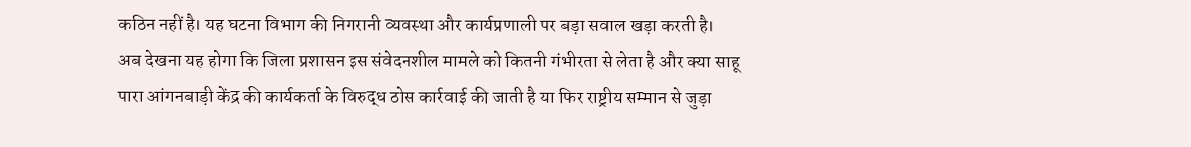कठिन नहीं है। यह घटना विभाग की निगरानी व्यवस्था और कार्यप्रणाली पर बड़ा सवाल खड़ा करती है।
अब देखना यह होगा कि जिला प्रशासन इस संवेदनशील मामले को कितनी गंभीरता से लेता है और क्या साहू पारा आंगनबाड़ी केंद्र की कार्यकर्ता के विरुद्ध ठोस कार्रवाई की जाती है या फिर राष्ट्रीय सम्मान से जुड़ा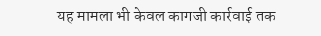यह मामला भी केवल कागजी कार्रवाई तक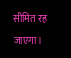सीमित रह जाएगा।